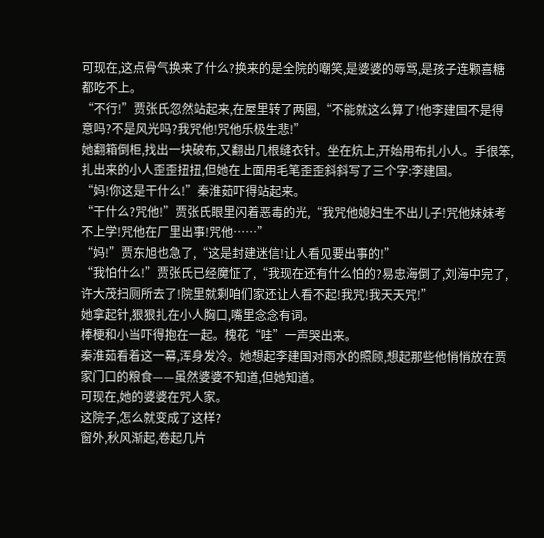可现在,这点骨气换来了什么?换来的是全院的嘲笑,是婆婆的辱骂,是孩子连颗喜糖都吃不上。
“不行!”贾张氏忽然站起来,在屋里转了两圈,“不能就这么算了!他李建国不是得意吗?不是风光吗?我咒他!咒他乐极生悲!”
她翻箱倒柜,找出一块破布,又翻出几根缝衣针。坐在炕上,开始用布扎小人。手很笨,扎出来的小人歪歪扭扭,但她在上面用毛笔歪歪斜斜写了三个字:李建国。
“妈!你这是干什么!”秦淮茹吓得站起来。
“干什么?咒他!”贾张氏眼里闪着恶毒的光,“我咒他媳妇生不出儿子!咒他妹妹考不上学!咒他在厂里出事!咒他……”
“妈!”贾东旭也急了,“这是封建迷信!让人看见要出事的!”
“我怕什么!”贾张氏已经魔怔了,“我现在还有什么怕的?易忠海倒了,刘海中完了,许大茂扫厕所去了!院里就剩咱们家还让人看不起!我咒!我天天咒!”
她拿起针,狠狠扎在小人胸口,嘴里念念有词。
棒梗和小当吓得抱在一起。槐花“哇”一声哭出来。
秦淮茹看着这一幕,浑身发冷。她想起李建国对雨水的照顾,想起那些他悄悄放在贾家门口的粮食——虽然婆婆不知道,但她知道。
可现在,她的婆婆在咒人家。
这院子,怎么就变成了这样?
窗外,秋风渐起,卷起几片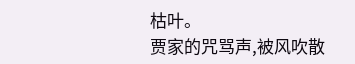枯叶。
贾家的咒骂声,被风吹散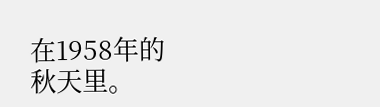在1958年的秋天里。